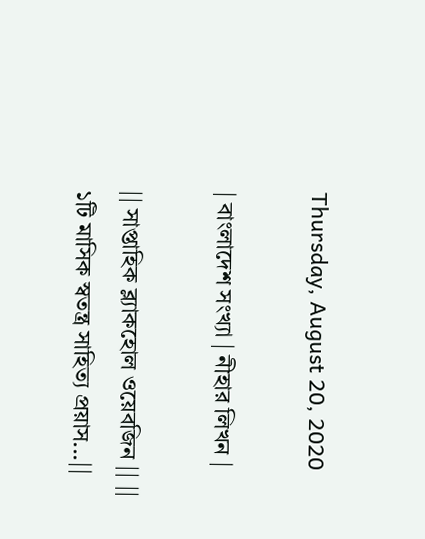Thursday, August 20, 2020

| বাংলাদেশ সংখ্যা | নীহার লিখন |

|| সাপ্তাহিক ব্ল্যাকহোল ওয়েবজিন || || ১টি মাসিক স্বতন্ত্র সাহিত্য প্রয়াস...||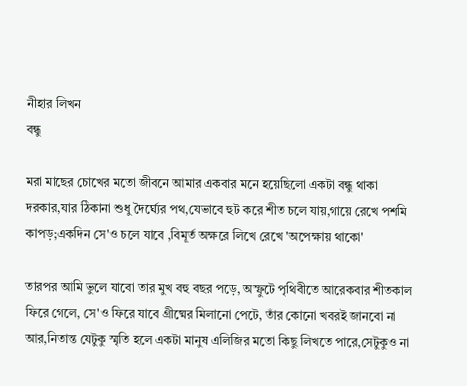নীহার লিখন
বন্ধু

মরা মাছের চোখের মতো জীবনে আমার একবার মনে হয়েছিলো একটা বন্ধু থাকা দরকার,যার ঠিকানা শুধু দৈর্ঘ্যের পথ,যেভাবে হুট করে শীত চলে যায়,গায়ে রেখে পশমি কাপড়;একদিন সে'ও চলে যাবে ,বিমূর্ত অক্ষরে লিখে রেখে 'অপেক্ষায় থাকো'

তারপর আমি ভুলে যাবো তার মুখ বহু বছর পড়ে, অস্ফুটে পৃথিবীতে আরেকবার শীতকাল  ফিরে গেলে, সে'ও ফিরে যাবে গ্রীষ্মের মিলানো পেটে, তাঁর কোনো খবরই জানবো না আর,নিতান্ত যেটুকু স্মৃতি হলে একটা মানুষ এলিজির মতো কিছু লিখতে পারে,সেটুকুও না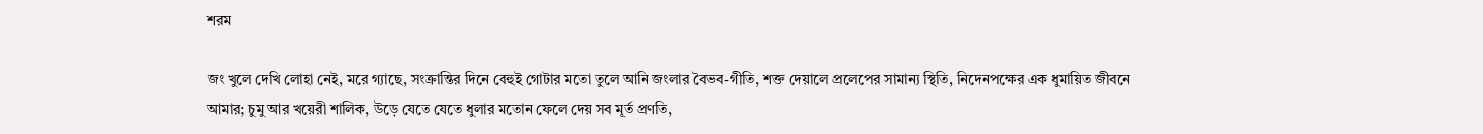শরম

জং খুলে দেখি লোহা নেই, মরে গ্যাছে, সংক্রান্তির দিনে বেহুই গোটার মতো তুলে আনি জংলার বৈভব-গীতি, শক্ত দেয়ালে প্রলেপের সামান্য স্থিতি, নিদেনপক্ষের এক ধুমায়িত জীবনে আমার; চুমু আর খয়েরী শালিক, উড়ে যেতে যেতে ধুলার মতোন ফেলে দেয় সব মূর্ত প্রণতি,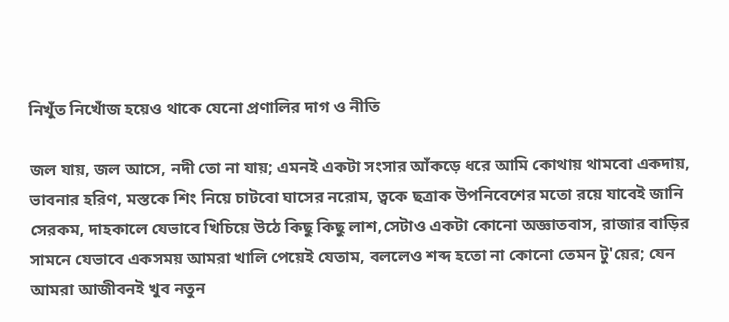নিখুঁত নিখোঁজ হয়েও থাকে যেনো প্রণালির দাগ ও নীতি

জল যায়, জল আসে, নদী তো না যায়; এমনই একটা সংসার আঁকড়ে ধরে আমি কোথায় থামবো একদায়, ভাবনার হরিণ, মস্তকে শিং নিয়ে চাটবো ঘাসের নরোম, ত্বকে ছত্রাক উপনিবেশের মতো রয়ে যাবেই জানি সেরকম, দাহকালে যেভাবে খিচিয়ে উঠে কিছু কিছু লাশ,সেটাও একটা কোনো অজ্ঞাতবাস, রাজার বাড়ির সামনে যেভাবে একসময় আমরা খালি পেয়েই যেতাম, বললেও শব্দ হতো না কোনো তেমন টু'য়ের; যেন আমরা আজীবনই খুব নতুন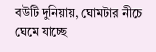বউটি দুনিয়ায়, ঘোমটার নীচে ঘেমে যাচ্ছে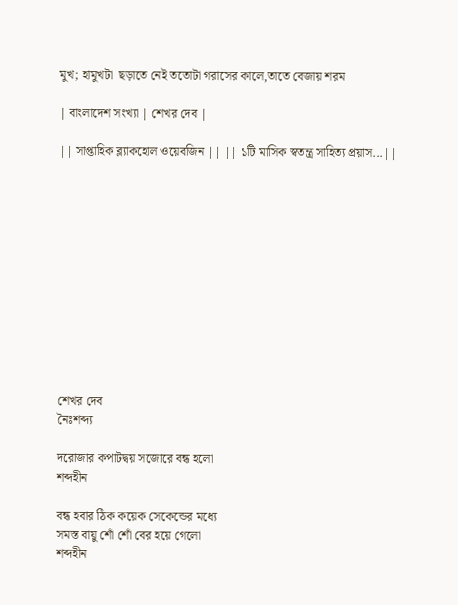মুখ; হামুখটা  ছড়াতে নেই ততোটা গরাসের কালে,তাতে বেজায় শরম

| বাংলাদেশ সংখ্যা | শেখর দেব |

|| সাপ্তাহিক ব্ল্যাকহোল ওয়েবজিন || || ১টি মাসিক স্বতন্ত্র সাহিত্য প্রয়াস...||












শেখর দেব
নৈঃশব্দ্য

দরোজার কপাটদ্বয় সজোরে বন্ধ হলো
শব্দহীন

বন্ধ হবার ঠিক কয়েক সেকেন্ডের মধ্যে
সমস্ত বায়ু শোঁ শোঁ বের হয়ে গেলো
শব্দহীন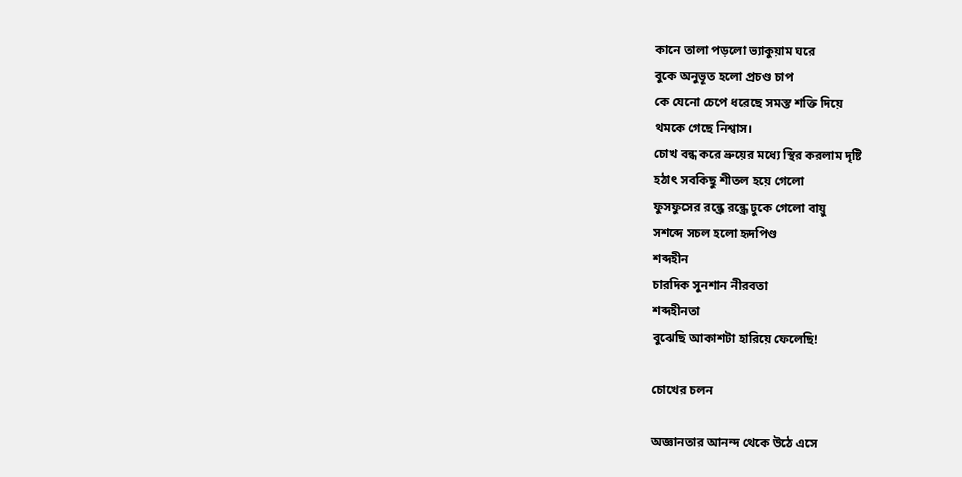কানে তালা পড়লো ভ্যাকুয়াম ঘরে
বুকে অনুভূত হলো প্রচণ্ড চাপ
কে যেনো চেপে ধরেছে সমস্ত শক্তি দিয়ে
থমকে গেছে নিশ্বাস।
চোখ বন্ধ করে ভ্রুয়ের মধ্যে স্থির করলাম দৃষ্টি
হঠাৎ সবকিছু শীতল হয়ে গেলো
ফুসফুসের রন্ধ্রে রন্ধ্রে ঢুকে গেলো বায়ু
সশব্দে সচল হলো হৃদপিণ্ড
শব্দহীন
চারদিক সুনশান নীরবতা
শব্দহীনতা
বুঝেছি আকাশটা হারিয়ে ফেলেছি!

চোখের চলন

অজ্ঞানতার আনন্দ থেকে উঠে এসে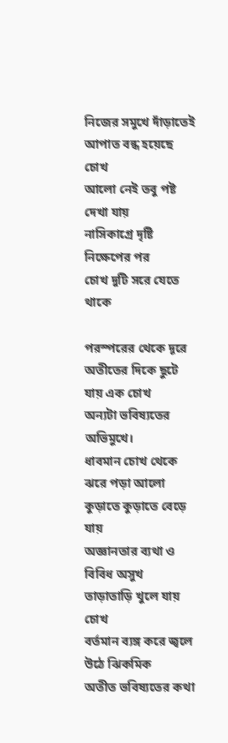নিজের সমুখে দাঁড়াতেই
আপাত বন্ধ হয়েছে চোখ
আলো নেই তবু পষ্ট দেখা যায়
নাসিকাগ্রে দৃষ্টি নিক্ষেপের পর
চোখ দুটি সরে যেতে থাকে

পরস্পরের থেকে দূরে
অতীতের দিকে ছুটে যায় এক চোখ
অন্যটা ভবিষ্যতের অভিমুখে।
ধাবমান চোখ থেকে ঝরে পড়া আলো
কুড়াতে কুড়াতে বেড়ে যায়
অজ্ঞানতার ব্যথা ও বিবিধ অসুখ
তাড়াতাড়ি খুলে যায় চোখ
বর্তমান ব্যঙ্গ করে জ্বলে উঠে ঝিকমিক
অতীত ভবিষ্যতের কথা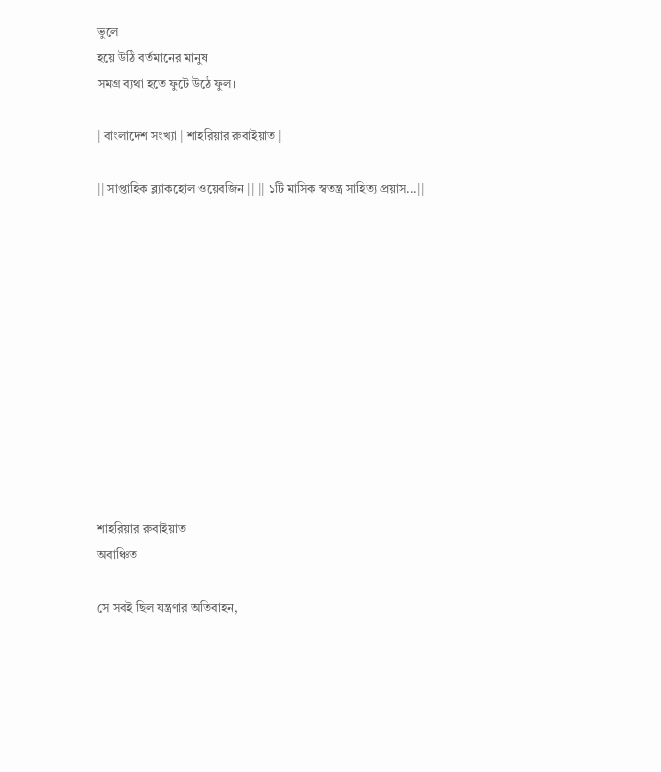ভুলে
হয়ে উঠি বর্তমানের মানুষ
সমগ্র ব্যথা হতে ফুটে উঠে ফুল।

| বাংলাদেশ সংখ্যা | শাহরিয়ার রুবাইয়াত |

|| সাপ্তাহিক ব্ল্যাকহোল ওয়েবজিন || || ১টি মাসিক স্বতন্ত্র সাহিত্য প্রয়াস...||












শাহরিয়ার রুবাইয়াত
অবাঞ্চিত

সে সবই ছিল যন্ত্রণার অতিবাহন,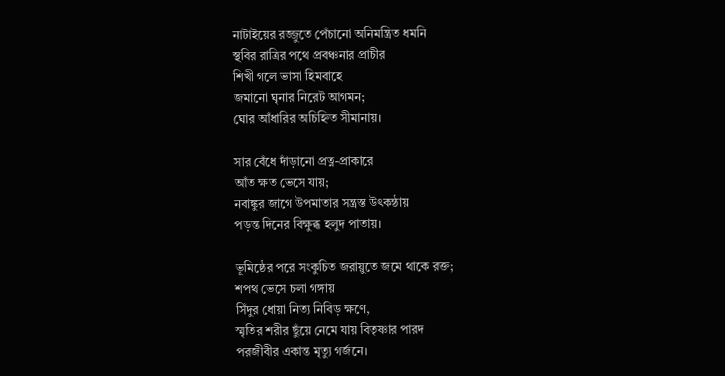নাটাইয়ের রজ্জুতে পেঁচানো অনিমন্ত্রিত ধমনি
স্থবির রাত্রির পথে প্রবঞ্চনার প্রাচীর
শিখী গলে ভাসা হিমবাহে
জমানো ঘৃনার নিরেট আগমন;
ঘোর আঁধারির অচিহ্নিত সীমানায়।

সার বেঁধে দাঁড়ানো প্রত্ন-প্রাকারে
আঁত ক্ষত ভেসে যায়;
নবাঙ্কুর জাগে উপমাতার সন্ত্রস্ত উৎকন্ঠায়
পড়ন্ত দিনের বিক্ষুব্ধ হলুদ পাতায়।

ভূমিষ্ঠের পরে সংকুচিত জরায়ুতে জমে থাকে রক্ত;
শপথ ভেসে চলা গঙ্গায়
সিঁদুর ধোয়া নিত্য নিবিড় ক্ষণে,
স্মৃতির শরীর ছুঁয়ে নেমে যায় বিতৃষ্ণার পারদ
পরজীবীর একান্ত মৃত্যু গর্জনে।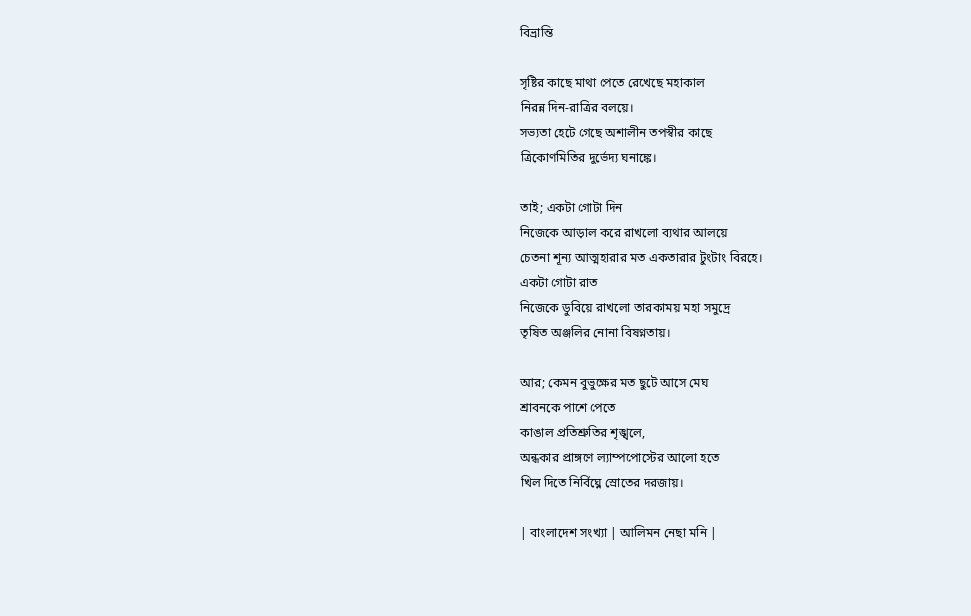বিভ্রান্তি

সৃষ্টির কাছে মাথা পেতে রেখেছে মহাকাল
নিরন্ন দিন-রাত্রির বলয়ে।
সভ্যতা হেটে গেছে অশালীন তপস্বীর কাছে
ত্রিকোণমিতির দুর্ভেদ্য ঘনাঙ্কে।

তাই; একটা গোটা দিন
নিজেকে আড়াল করে রাখলো ব্যথার আলয়ে
চেতনা শূন্য আত্মহারার মত একতারার টুংটাং বিরহে।
একটা গোটা রাত
নিজেকে ডুবিয়ে রাখলো তারকাময় মহা সমুদ্রে
তৃষিত অঞ্জলির নোনা বিষণ্নতায়।

আর; কেমন বুভুক্ষের মত ছুটে আসে মেঘ
শ্রাবনকে পাশে পেতে
কাঙাল প্রতিশ্রুতির শৃঙ্খলে,
অন্ধকার প্রাঙ্গণে ল্যাম্পপোস্টের আলো হতে
খিল দিতে নির্বিঘ্নে স্রোতের দরজায়।

| বাংলাদেশ সংখ্যা | আলিমন নেছা মনি |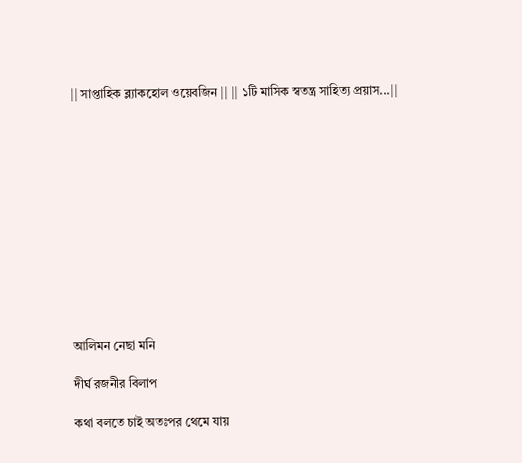|| সাপ্তাহিক ব্ল্যাকহোল ওয়েবজিন || || ১টি মাসিক স্বতন্ত্র সাহিত্য প্রয়াস...||












আলিমন নেছা মনি

দীর্ঘ রজনীর বিলাপ

কথা বলতে চাই অতঃপর থেমে যায়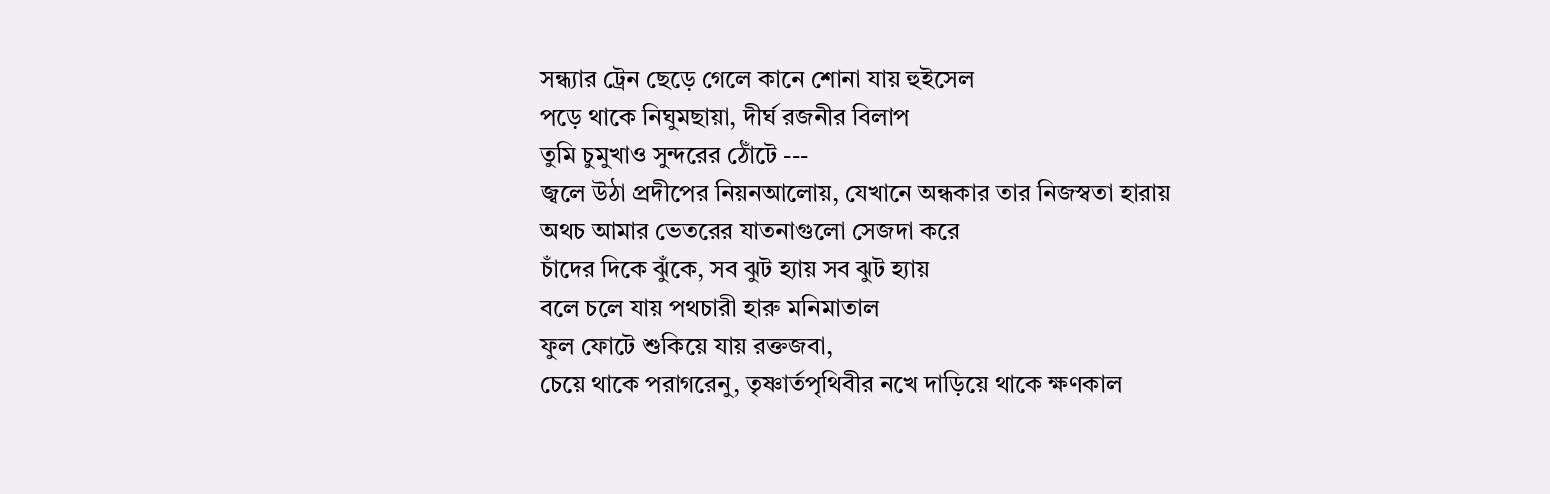সন্ধ্যার ট্রেন ছেড়ে গেলে কানে শোনা যায় হুইসেল
পড়ে থাকে নিঘুমছায়া, দীর্ঘ রজনীর বিলাপ
তুমি চুমুখাও সুন্দরের ঠোঁটে ---
জ্বলে উঠা প্রদীপের নিয়নআলোয়, যেখানে অন্ধকার তার নিজস্বতা হারায়
অথচ আমার ভেতরের যাতনাগুলো সেজদা করে
চাঁদের দিকে ঝুঁকে, সব ঝুট হ্যায় সব ঝুট হ্যায়
বলে চলে যায় পথচারী হারু মনিমাতাল
ফুল ফোটে শুকিয়ে যায় রক্তজবা,
চেয়ে থাকে পরাগরেনু, তৃষ্ণার্তপৃথিবীর নখে দাড়িয়ে থাকে ক্ষণকাল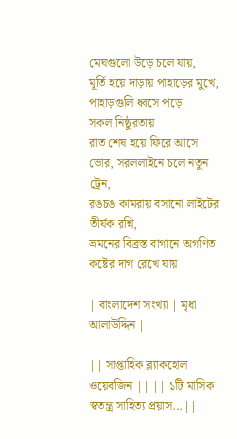মেঘগুলো উড়ে চলে যায়,
মূর্তি হয়ে দাড়ায় পাহাড়ের মুখে, পাহাড়গুলি ধ্বসে পড়ে
সকল নিষ্ঠুরতায়
রাত শেষ হয়ে ফিরে আসে ভোর, সরললাইনে চলে নতুন ট্রেন,
রঙচঙ কামরায় বসানো লাইটের তীর্যক রশ্নি,
ভ্রমনের বিব্রস্ত বাগানে অগণিত কষ্টের দাগ রেখে যায়

| বাংলাদেশ সংখ্যা | মৃধা আলাউদ্দিন |

|| সাপ্তাহিক ব্ল্যাকহোল ওয়েবজিন || || ১টি মাসিক স্বতন্ত্র সাহিত্য প্রয়াস...||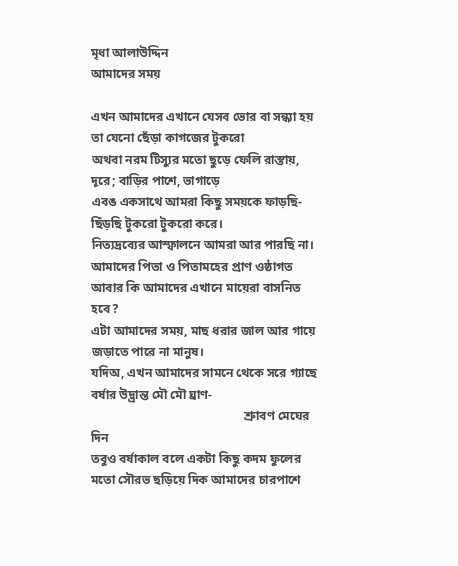মৃধা আলাউদ্দিন
আমাদের সময়

এখন আমাদের এখানে যেসব ভোর বা সন্ধ্যা হয় তা যেনো ছেঁড়া কাগজের টুকরো
অথবা নরম টিস্যুর মতো ছুড়ে ফেলি রাস্তায়, দূরে; বাড়ির পাশে, ভাগাড়ে
এবঙ একসাথে আমরা কিছু সময়কে ফাড়ছি-ছিঁড়ছি টুকরো টুকরো করে।
নিত্যদ্রব্যের আস্ফালনে আমরা আর পারছি না। আমাদের পিতা ও পিতামহের প্রাণ ওষ্ঠাগত
আবার কি আমাদের এখানে মায়েরা বাসনিত হবে?
এটা আমাদের সময়, মাছ ধরার জাল আর গায়ে জড়াতে পারে না মানুষ।
যদিঅ, এখন আমাদের সামনে থেকে সরে গ্যাছে বর্ষার উদ্ভ্রান্ত মৌ মৌ ঘ্রাণ-
                                                 শ্রুাবণ মেঘের দিন
তবুও বর্ষাকাল বলে একটা কিছু কদম ফুলের মতো সৌরভ ছড়িয়ে দিক আমাদের চারপাশে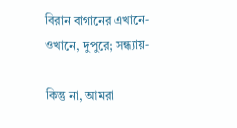বিরান বাগানের এখানে-ওখানে, দুপুরে; সন্ধ্যায়-

কিন্তু না, আমরা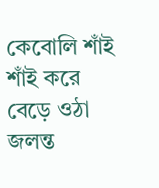কেবোলি শাঁই শাঁই করে বেড়ে ওঠা জলন্ত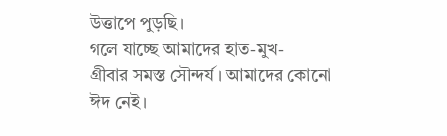উত্তাপে পুড়ছি।
গলে যাচ্ছে আমাদের হাত-মুখ-
গ্রীবার সমস্ত সৌন্দর্য। আমাদের কোনো ঈদ নেই।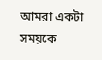আমরা একটা সময়কে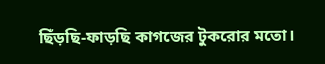ছিঁড়ছি-ফাড়ছি কাগজের টুকরোর মতো।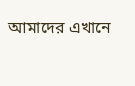আমাদের এখানে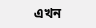এখন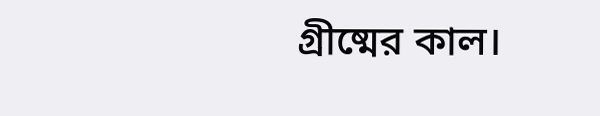গ্রীষ্মের কাল।